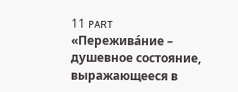11 ᴘᴀʀᴛ
«Переживáние – душевное состояние, выражающееся в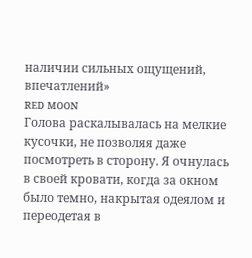наличии сильных ощущений, впечатлений»
ʀᴇᴅ ᴍᴏᴏɴ
Голова раскалывалась на мелкие кусочки, не позволяя даже посмотреть в сторону. Я очнулась в своей кровати, когда за окном было темно, накрытая одеялом и переодетая в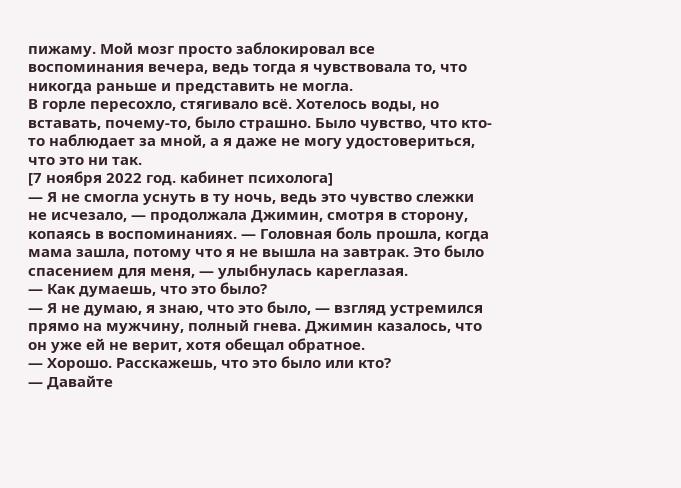пижаму. Мой мозг просто заблокировал все воспоминания вечера, ведь тогда я чувствовала то, что никогда раньше и представить не могла.
В горле пересохло, стягивало всё. Хотелось воды, но вставать, почему-то, было страшно. Было чувство, что кто-то наблюдает за мной, а я даже не могу удостовериться, что это ни так.
[7 ноября 2022 год. кабинет психолога]
— Я не смогла уснуть в ту ночь, ведь это чувство слежки не исчезало, — продолжала Джимин, смотря в сторону, копаясь в воспоминаниях. — Головная боль прошла, когда мама зашла, потому что я не вышла на завтрак. Это было спасением для меня, — улыбнулась кареглазая.
— Как думаешь, что это было?
— Я не думаю, я знаю, что это было, — взгляд устремился прямо на мужчину, полный гнева. Джимин казалось, что он уже ей не верит, хотя обещал обратное.
— Хорошо. Расскажешь, что это было или кто?
— Давайте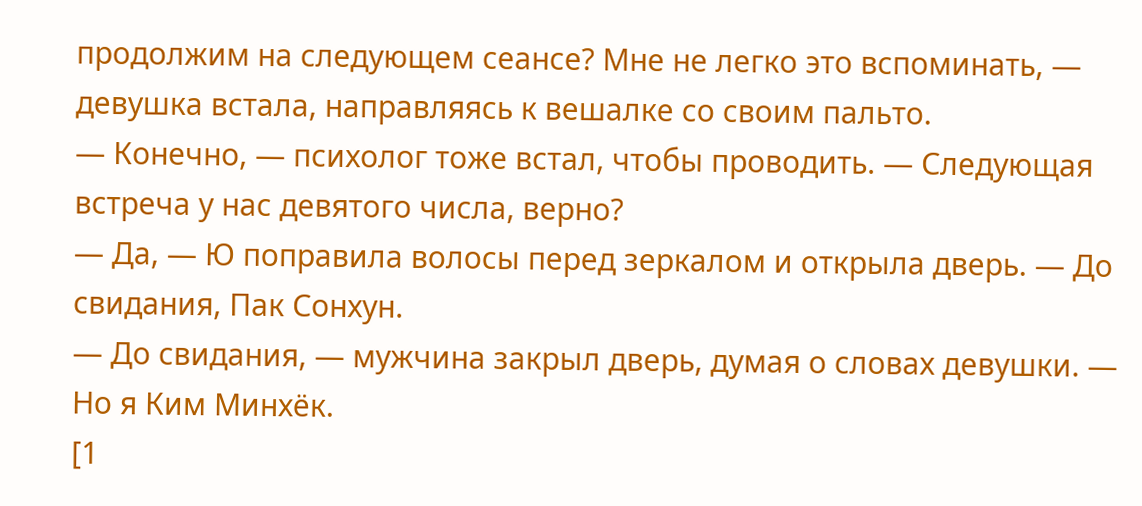продолжим на следующем сеансе? Мне не легко это вспоминать, — девушка встала, направляясь к вешалке со своим пальто.
— Конечно, — психолог тоже встал, чтобы проводить. — Следующая встреча у нас девятого числа, верно?
— Да, — Ю поправила волосы перед зеркалом и открыла дверь. — До свидания, Пак Сонхун.
— До свидания, — мужчина закрыл дверь, думая о словах девушки. — Но я Ким Минхёк.
[1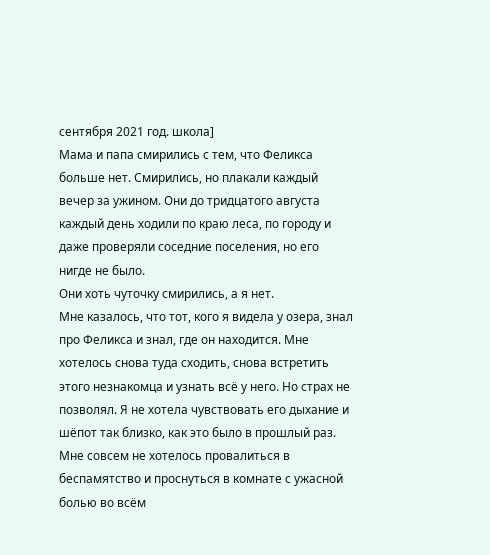сентября 2021 год. школа]
Мама и папа смирились с тем, что Феликса больше нет. Смирились, но плакали каждый вечер за ужином. Они до тридцатого августа каждый день ходили по краю леса, по городу и даже проверяли соседние поселения, но его нигде не было.
Они хоть чуточку смирились, а я нет.
Мне казалось, что тот, кого я видела у озера, знал про Феликса и знал, где он находится. Мне хотелось снова туда сходить, снова встретить этого незнакомца и узнать всё у него. Но страх не позволял. Я не хотела чувствовать его дыхание и шёпот так близко, как это было в прошлый раз. Мне совсем не хотелось провалиться в беспамятство и проснуться в комнате с ужасной болью во всём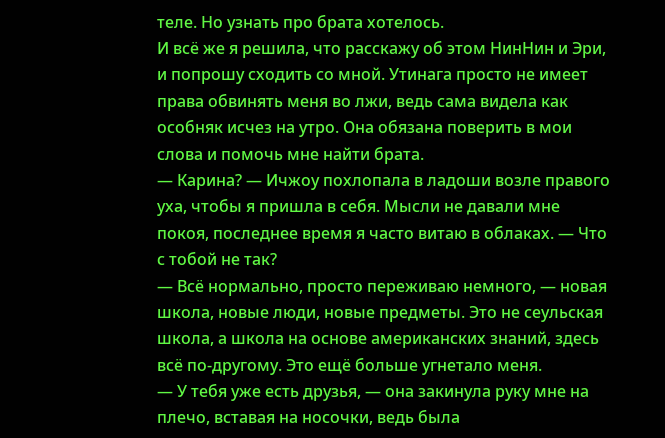теле. Но узнать про брата хотелось.
И всё же я решила, что расскажу об этом НинНин и Эри, и попрошу сходить со мной. Утинага просто не имеет права обвинять меня во лжи, ведь сама видела как особняк исчез на утро. Она обязана поверить в мои слова и помочь мне найти брата.
— Карина? — Ичжоу похлопала в ладоши возле правого уха, чтобы я пришла в себя. Мысли не давали мне покоя, последнее время я часто витаю в облаках. — Что с тобой не так?
— Всё нормально, просто переживаю немного, — новая школа, новые люди, новые предметы. Это не сеульская школа, а школа на основе американских знаний, здесь всё по-другому. Это ещё больше угнетало меня.
— У тебя уже есть друзья, — она закинула руку мне на плечо, вставая на носочки, ведь была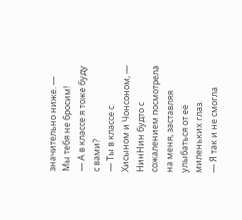значительно ниже. — Мы тебя не бросим!
— А в классе я тоже буду с вами?
— Ты в классе с Хисыном и Чонсоном, — НинНин будто с сожалением посмотрела на меня, заставляя улыбаться от её миленьких глаз.
— Я так и не смогла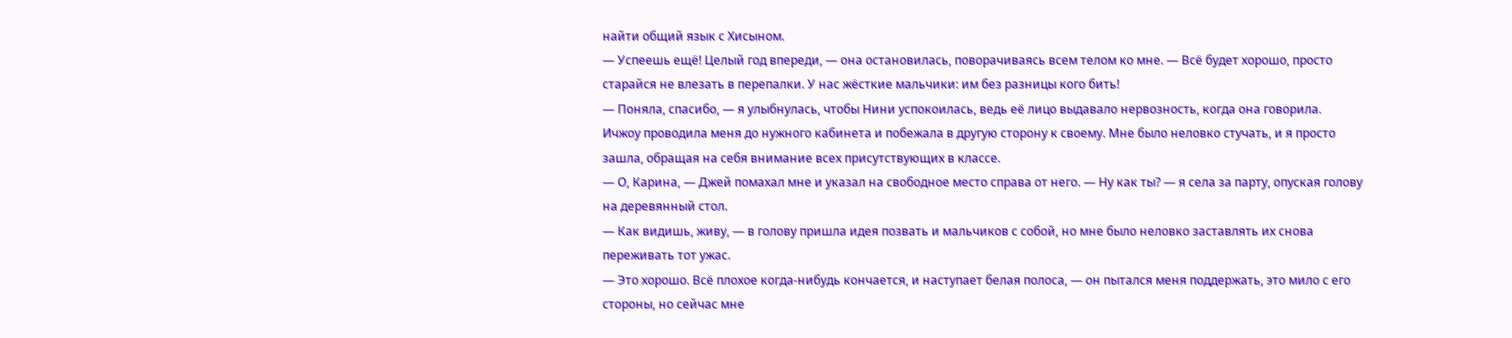найти общий язык с Хисыном.
— Успеешь ещё! Целый год впереди, — она остановилась, поворачиваясь всем телом ко мне. — Всё будет хорошо, просто старайся не влезать в перепалки. У нас жёсткие мальчики: им без разницы кого бить!
— Поняла, спасибо, — я улыбнулась, чтобы Нини успокоилась, ведь её лицо выдавало нервозность, когда она говорила.
Ичжоу проводила меня до нужного кабинета и побежала в другую сторону к своему. Мне было неловко стучать, и я просто зашла, обращая на себя внимание всех присутствующих в классе.
— О, Карина, — Джей помахал мне и указал на свободное место справа от него. — Ну как ты? — я села за парту, опуская голову на деревянный стол.
— Как видишь, живу, — в голову пришла идея позвать и мальчиков с собой, но мне было неловко заставлять их снова переживать тот ужас.
— Это хорошо. Всё плохое когда-нибудь кончается, и наступает белая полоса, — он пытался меня поддержать, это мило с его стороны, но сейчас мне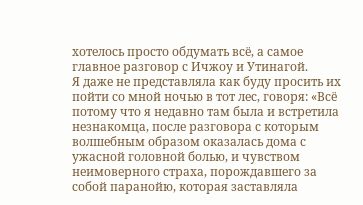хотелось просто обдумать всё, а самое главное разговор с Ичжоу и Утинагой.
Я даже не представляла как буду просить их пойти со мной ночью в тот лес, говоря: «Всё потому что я недавно там была и встретила незнакомца, после разговора с которым волшебным образом оказалась дома с ужасной головной болью, и чувством неимоверного страха, порождавшего за собой паранойю, которая заставляла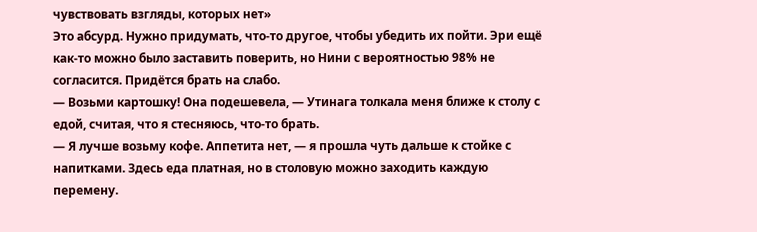чувствовать взгляды, которых нет»
Это абсурд. Нужно придумать, что-то другое, чтобы убедить их пойти. Эри ещё как-то можно было заставить поверить, но Нини с вероятностью 98% не согласится. Придётся брать на слабо.
— Возьми картошку! Она подешевела, — Утинага толкала меня ближе к столу с едой, считая, что я стесняюсь, что-то брать.
— Я лучше возьму кофе. Аппетита нет, — я прошла чуть дальше к стойке с напитками. Здесь еда платная, но в столовую можно заходить каждую перемену.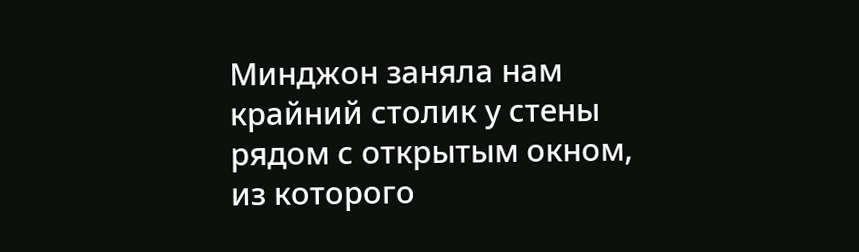Минджон заняла нам крайний столик у стены рядом с открытым окном, из которого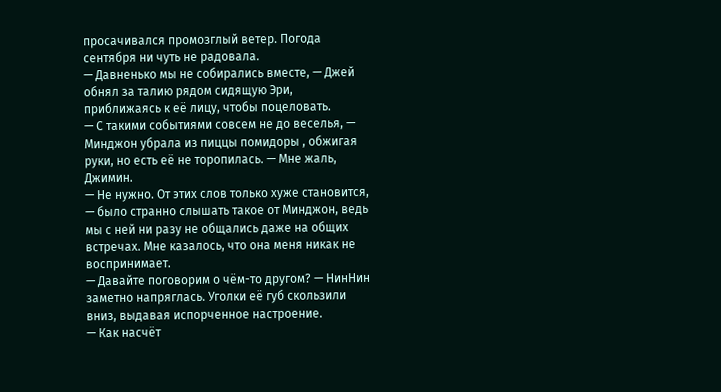просачивался промозглый ветер. Погода сентября ни чуть не радовала.
— Давненько мы не собирались вместе, — Джей обнял за талию рядом сидящую Эри, приближаясь к её лицу, чтобы поцеловать.
— С такими событиями совсем не до веселья, — Минджон убрала из пиццы помидоры , обжигая руки, но есть её не торопилась. — Мне жаль, Джимин.
— Не нужно. От этих слов только хуже становится, — было странно слышать такое от Минджон, ведь мы с ней ни разу не общались даже на общих встречах. Мне казалось, что она меня никак не воспринимает.
— Давайте поговорим о чём-то другом? — НинНин заметно напряглась. Уголки её губ скользили вниз, выдавая испорченное настроение.
— Как насчёт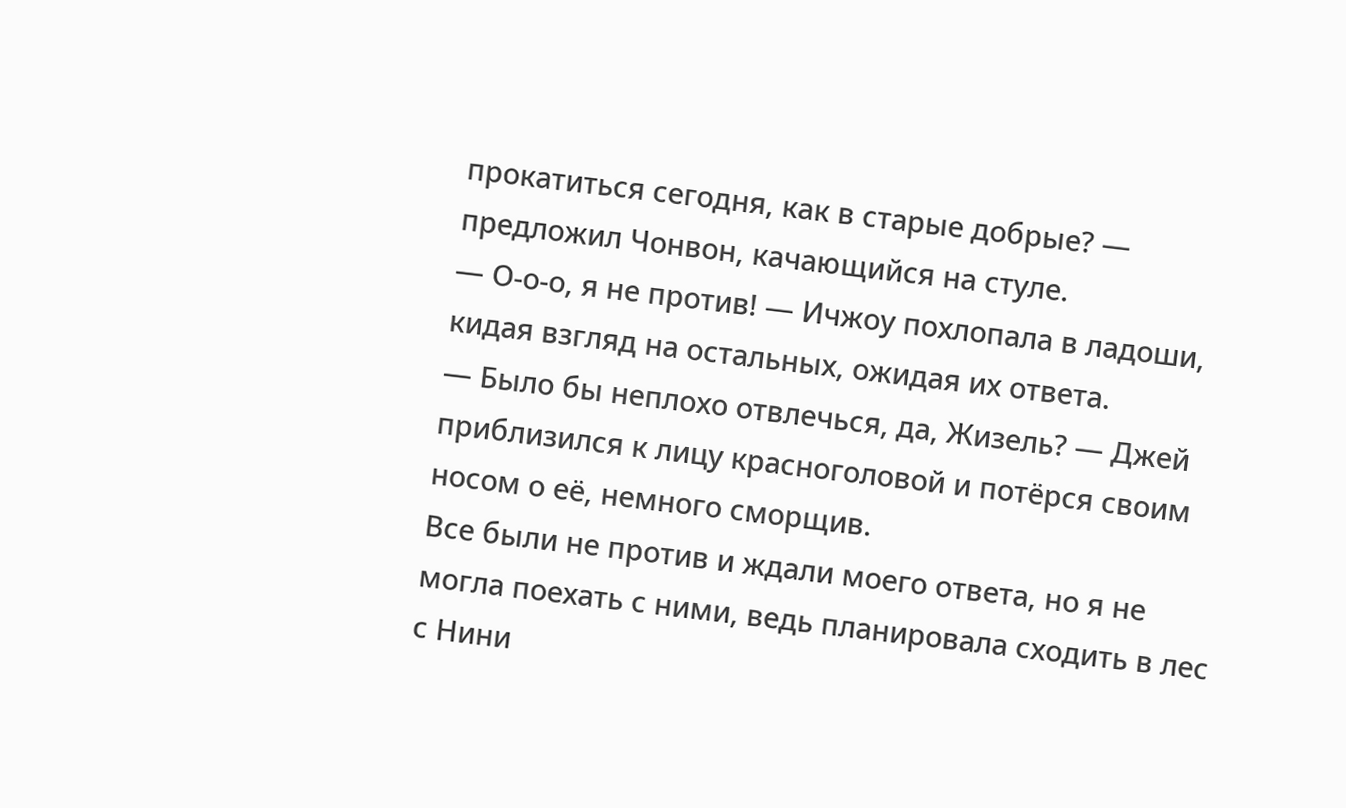прокатиться сегодня, как в старые добрые? — предложил Чонвон, качающийся на стуле.
— О-о-о, я не против! — Ичжоу похлопала в ладоши, кидая взгляд на остальных, ожидая их ответа.
— Было бы неплохо отвлечься, да, Жизель? — Джей приблизился к лицу красноголовой и потёрся своим носом о её, немного сморщив.
Все были не против и ждали моего ответа, но я не могла поехать с ними, ведь планировала сходить в лес с Нини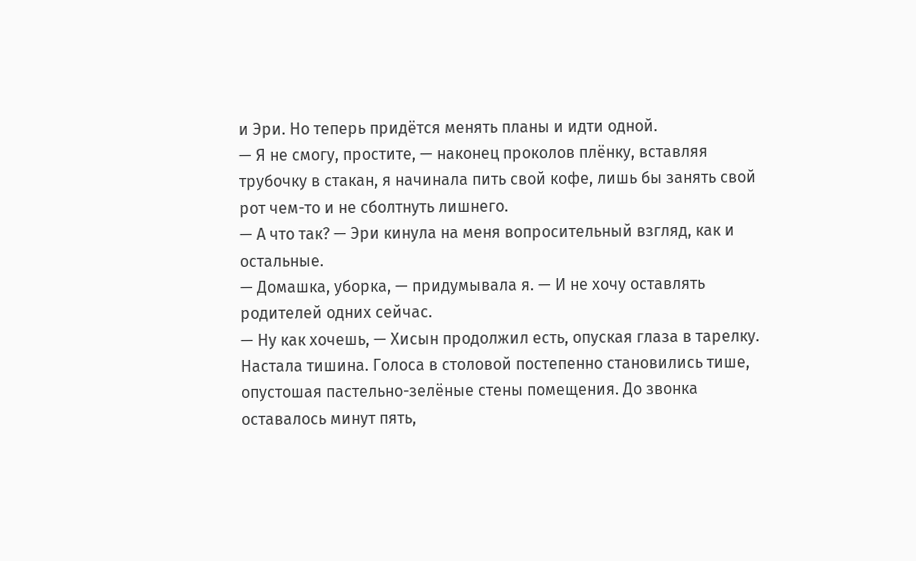и Эри. Но теперь придётся менять планы и идти одной.
— Я не смогу, простите, — наконец проколов плёнку, вставляя трубочку в стакан, я начинала пить свой кофе, лишь бы занять свой рот чем-то и не сболтнуть лишнего.
— А что так? — Эри кинула на меня вопросительный взгляд, как и остальные.
— Домашка, уборка, — придумывала я. — И не хочу оставлять родителей одних сейчас.
— Ну как хочешь, — Хисын продолжил есть, опуская глаза в тарелку.
Настала тишина. Голоса в столовой постепенно становились тише, опустошая пастельно-зелёные стены помещения. До звонка оставалось минут пять,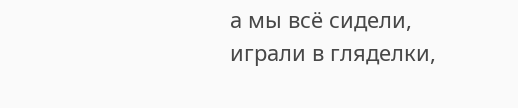а мы всё сидели, играли в гляделки,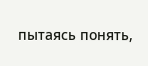пытаясь понять,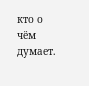кто о чём думает.